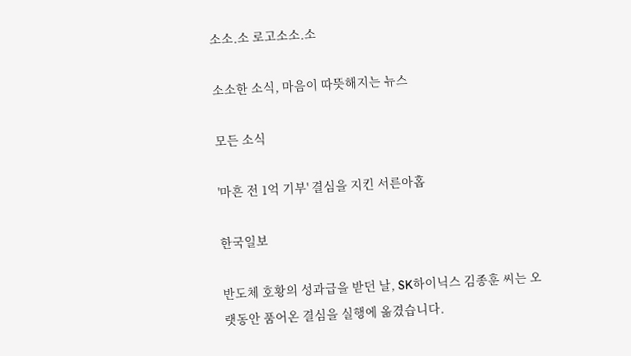소소.소 로고소소.소

소소한 소식, 마음이 따뜻해지는 뉴스

모든 소식

'마흔 전 1억 기부' 결심을 지킨 서른아홉

한국일보

반도체 호황의 성과급을 받던 날, SK하이닉스 김종훈 씨는 오랫동안 품어온 결심을 실행에 옮겼습니다.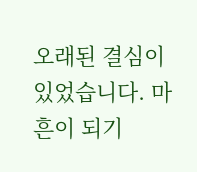오래된 결심이 있었습니다. 마흔이 되기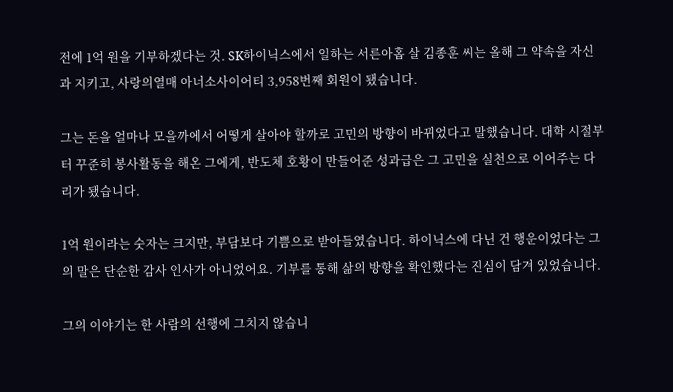전에 1억 원을 기부하겠다는 것. SK하이닉스에서 일하는 서른아홉 살 김종훈 씨는 올해 그 약속을 자신과 지키고, 사랑의열매 아너소사이어티 3,958번째 회원이 됐습니다.

그는 돈을 얼마나 모을까에서 어떻게 살아야 할까로 고민의 방향이 바뀌었다고 말했습니다. 대학 시절부터 꾸준히 봉사활동을 해온 그에게, 반도체 호황이 만들어준 성과급은 그 고민을 실천으로 이어주는 다리가 됐습니다.

1억 원이라는 숫자는 크지만, 부담보다 기쁨으로 받아들였습니다. 하이닉스에 다닌 건 행운이었다는 그의 말은 단순한 감사 인사가 아니었어요. 기부를 통해 삶의 방향을 확인했다는 진심이 담겨 있었습니다.

그의 이야기는 한 사람의 선행에 그치지 않습니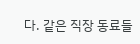다. 같은 직장 동료들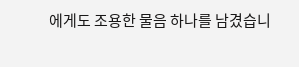에게도 조용한 물음 하나를 남겼습니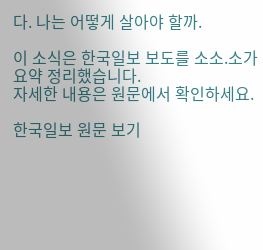다. 나는 어떻게 살아야 할까.

이 소식은 한국일보 보도를 소소.소가 요약 정리했습니다.
자세한 내용은 원문에서 확인하세요.

한국일보 원문 보기